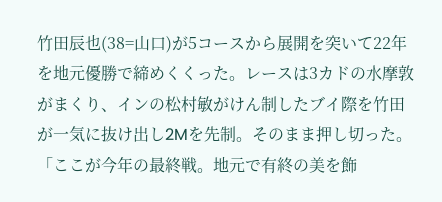竹田辰也(38=山口)が5コースから展開を突いて22年を地元優勝で締めくくった。レースは3カドの水摩敦がまくり、インの松村敏がけん制したブイ際を竹田が一気に抜け出し2Mを先制。そのまま押し切った。「ここが今年の最終戦。地元で有終の美を飾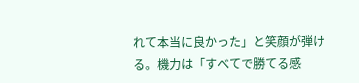れて本当に良かった」と笑顔が弾ける。機力は「すべてで勝てる感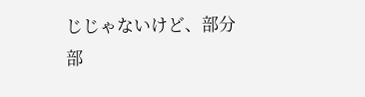じじゃないけど、部分部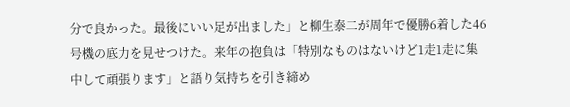分で良かった。最後にいい足が出ました」と柳生泰二が周年で優勝6着した46号機の底力を見せつけた。来年の抱負は「特別なものはないけど1走1走に集中して頑張ります」と語り気持ちを引き締め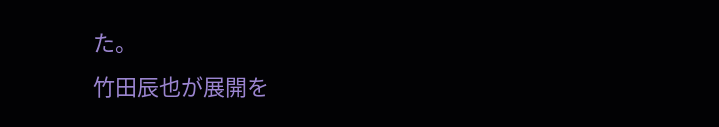た。
竹田辰也が展開を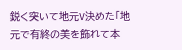鋭く突いて地元V決めた「地元で有終の美を飾れて本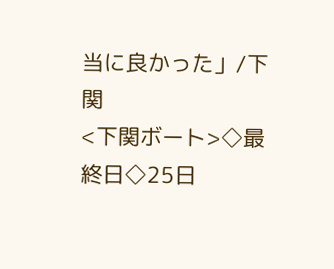当に良かった」/下関
<下関ボート>◇最終日◇25日